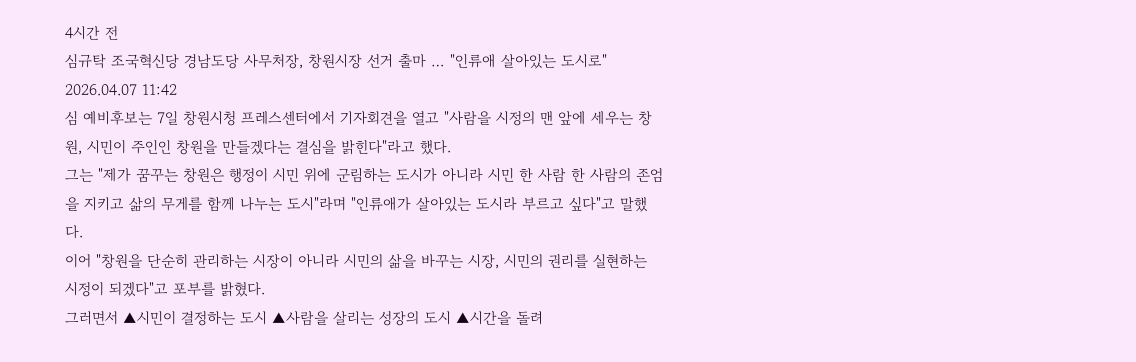4시간 전
심규탁 조국혁신당 경남도당 사무처장, 창원시장 선거 출마 … "인류애 살아있는 도시로"
2026.04.07 11:42
심 예비후보는 7일 창원시청 프레스센터에서 기자회견을 열고 "사람을 시정의 맨 앞에 세우는 창원, 시민이 주인인 창원을 만들겠다는 결심을 밝힌다"라고 했다.
그는 "제가 꿈꾸는 창원은 행정이 시민 위에 군림하는 도시가 아니라 시민 한 사람 한 사람의 존엄을 지키고 삶의 무게를 함께 나누는 도시"라며 "인류애가 살아있는 도시라 부르고 싶다"고 말했다.
이어 "창원을 단순히 관리하는 시장이 아니라 시민의 삶을 바꾸는 시장, 시민의 권리를 실현하는 시정이 되겠다"고 포부를 밝혔다.
그러면서 ▲시민이 결정하는 도시 ▲사람을 살리는 성장의 도시 ▲시간을 돌려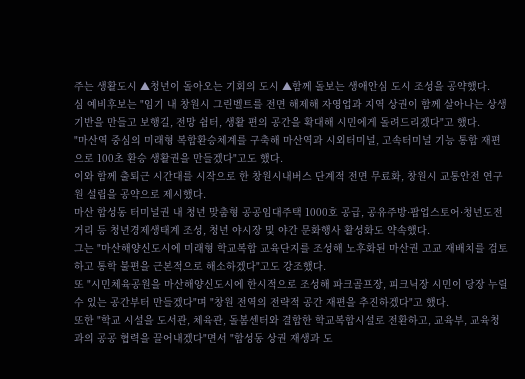주는 생활도시 ▲청년이 돌아오는 기회의 도시 ▲함께 돌보는 생애안심 도시 조성을 공약했다.
심 예비후보는 "임기 내 창원시 그린벨트를 전면 해제해 자영업과 지역 상권이 함께 살아나는 상생 기반을 만들고 보행길, 전망 쉼터, 생활 편의 공간을 확대해 시민에게 돌려드리겠다"고 했다.
"마산역 중심의 미래형 복합환승체계를 구축해 마산역과 시외터미널, 고속터미널 기능 통합 재편으로 100초 환승 생활권을 만들겠다"고도 했다.
이와 함께 출퇴근 시간대를 시작으로 한 창원시내버스 단계적 전면 무료화, 창원시 교통안전 연구원 설립을 공약으로 제시했다.
마산 합성동 터미널권 내 청년 맞춤형 공공임대주택 1000호 공급, 공유주방·팝업스토어·청년도전거리 등 청년경제생태계 조성, 청년 야시장 및 야간 문화행사 활성화도 약속했다.
그는 "마산해양신도시에 미래형 학교복합 교육단지를 조성해 노후화된 마산권 고교 재배치를 검토하고 통학 불편을 근본적으로 해소하겠다"고도 강조했다.
또 "시민체육공원을 마산해양신도시에 한시적으로 조성해 파크골프장, 피크닉장 시민이 당장 누릴 수 있는 공간부터 만들겠다"며 "창원 전역의 전략적 공간 재편을 추진하겠다"고 했다.
또한 "학교 시설을 도서관, 체육관, 돌봄센터와 결합한 학교복합시설로 전환하고, 교육부, 교육청과의 공공 협력을 끌어내겠다"면서 "합성동 상권 재생과 도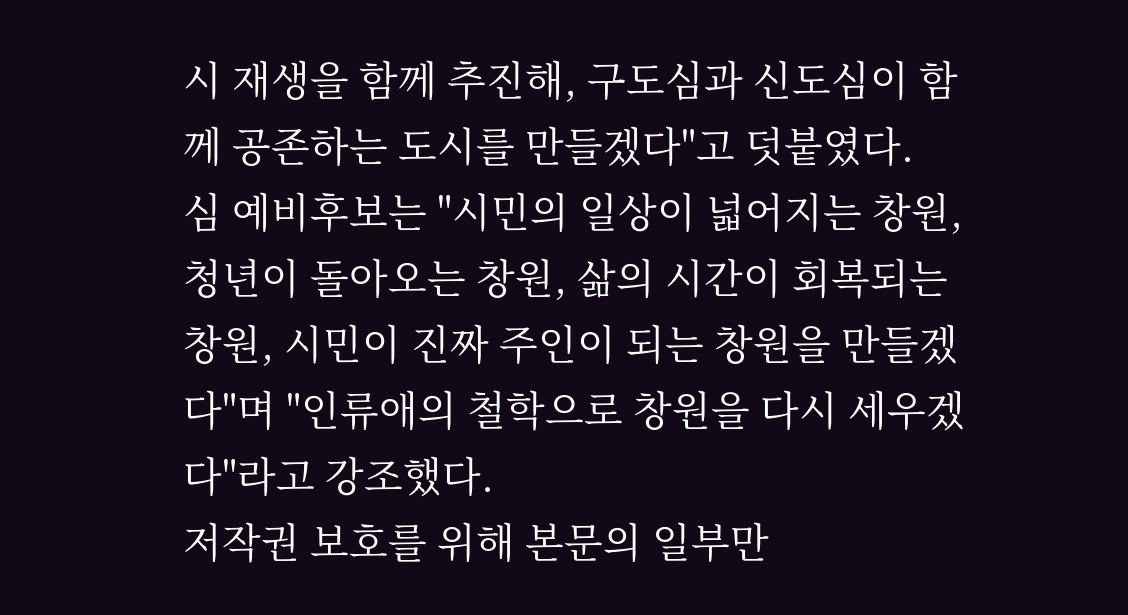시 재생을 함께 추진해, 구도심과 신도심이 함께 공존하는 도시를 만들겠다"고 덧붙였다.
심 예비후보는 "시민의 일상이 넓어지는 창원, 청년이 돌아오는 창원, 삶의 시간이 회복되는 창원, 시민이 진짜 주인이 되는 창원을 만들겠다"며 "인류애의 철학으로 창원을 다시 세우겠다"라고 강조했다.
저작권 보호를 위해 본문의 일부만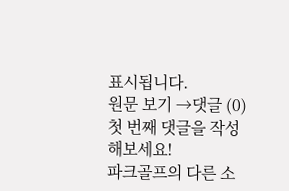표시됩니다.
원문 보기 →댓글 (0)
첫 번째 댓글을 작성해보세요!
파크골프의 다른 소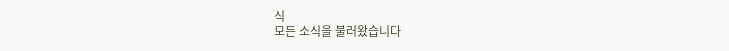식
모든 소식을 불러왔습니다